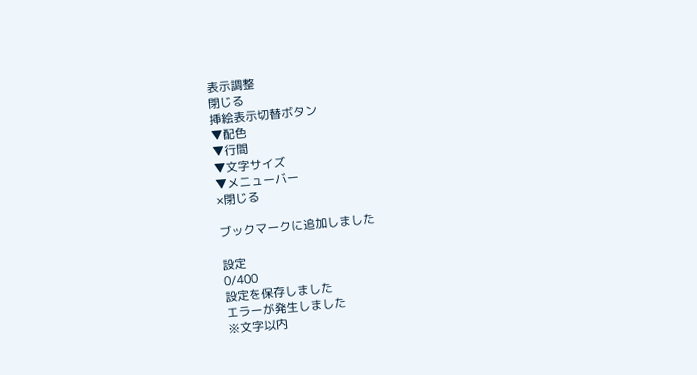表示調整
閉じる
挿絵表示切替ボタン
▼配色
▼行間
▼文字サイズ
▼メニューバー
×閉じる

ブックマークに追加しました

設定
0/400
設定を保存しました
エラーが発生しました
※文字以内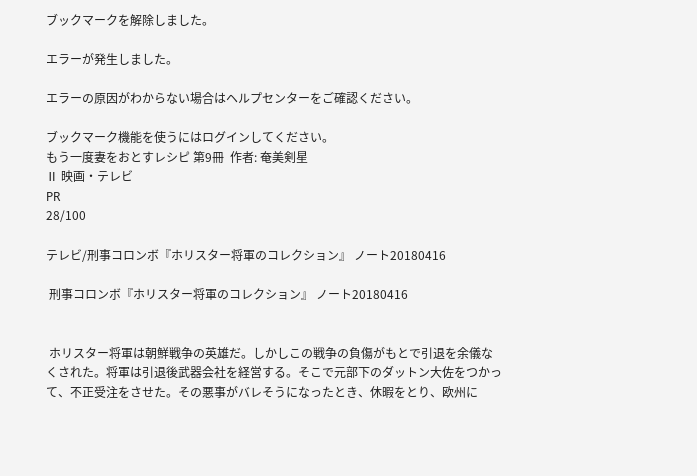ブックマークを解除しました。

エラーが発生しました。

エラーの原因がわからない場合はヘルプセンターをご確認ください。

ブックマーク機能を使うにはログインしてください。
もう一度妻をおとすレシピ 第9冊  作者: 奄美剣星
Ⅱ 映画・テレビ
PR
28/100

テレビ/刑事コロンボ『ホリスター将軍のコレクション』 ノート20180416

 刑事コロンボ『ホリスター将軍のコレクション』 ノート20180416


 ホリスター将軍は朝鮮戦争の英雄だ。しかしこの戦争の負傷がもとで引退を余儀なくされた。将軍は引退後武器会社を経営する。そこで元部下のダットン大佐をつかって、不正受注をさせた。その悪事がバレそうになったとき、休暇をとり、欧州に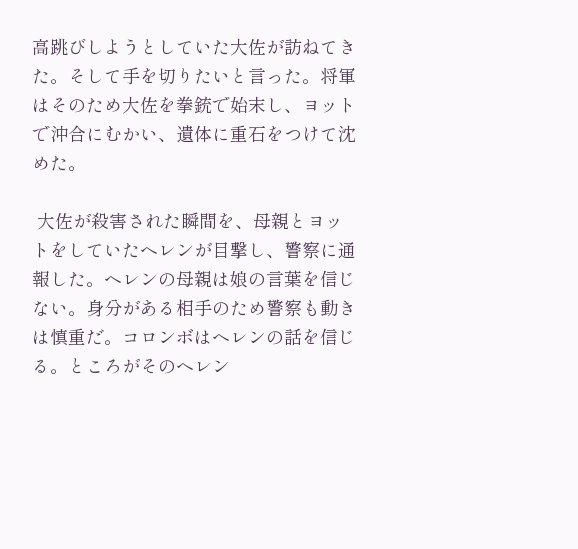高跳びしようとしていた大佐が訪ねてきた。そして手を切りたいと言った。将軍はそのため大佐を拳銃で始末し、ヨットで沖合にむかい、遺体に重石をつけて沈めた。

 大佐が殺害された瞬間を、母親とヨットをしていたヘレンが目撃し、警察に通報した。ヘレンの母親は娘の言葉を信じない。身分がある相手のため警察も動きは慎重だ。コロンボはヘレンの話を信じる。ところがそのヘレン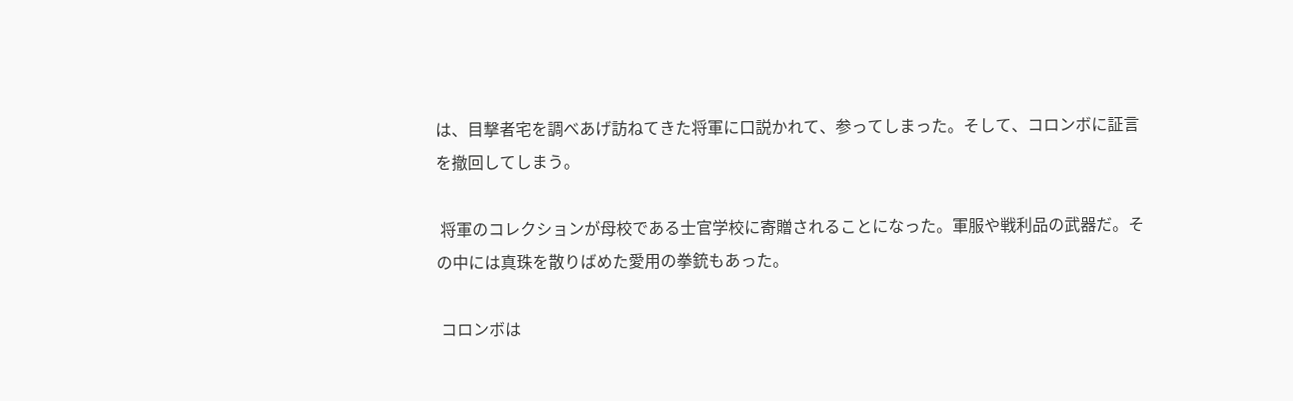は、目撃者宅を調べあげ訪ねてきた将軍に口説かれて、参ってしまった。そして、コロンボに証言を撤回してしまう。

 将軍のコレクションが母校である士官学校に寄贈されることになった。軍服や戦利品の武器だ。その中には真珠を散りばめた愛用の拳銃もあった。

 コロンボは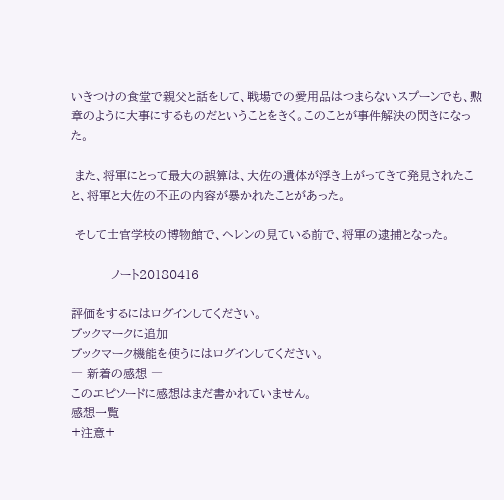いきつけの食堂で親父と話をして、戦場での愛用品はつまらないスプーンでも、勲章のように大事にするものだということをきく。このことが事件解決の閃きになった。

 また、将軍にとって最大の誤算は、大佐の遺体が浮き上がってきて発見されたこと、将軍と大佐の不正の内容が暴かれたことがあった。

 そして士官学校の博物館で、ヘレンの見ている前で、将軍の逮捕となった。

          ノート20180416

評価をするにはログインしてください。
ブックマークに追加
ブックマーク機能を使うにはログインしてください。
― 新着の感想 ―
このエピソードに感想はまだ書かれていません。
感想一覧
+注意+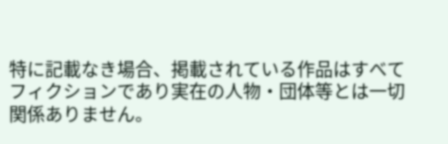特に記載なき場合、掲載されている作品はすべてフィクションであり実在の人物・団体等とは一切関係ありません。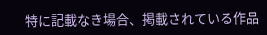特に記載なき場合、掲載されている作品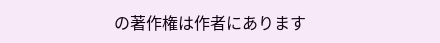の著作権は作者にあります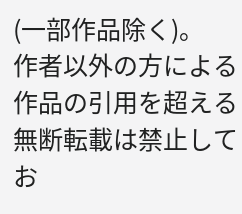(一部作品除く)。
作者以外の方による作品の引用を超える無断転載は禁止してお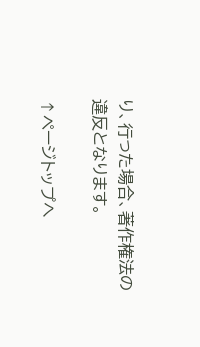り、行った場合、著作権法の違反となります。

↑ページトップへ